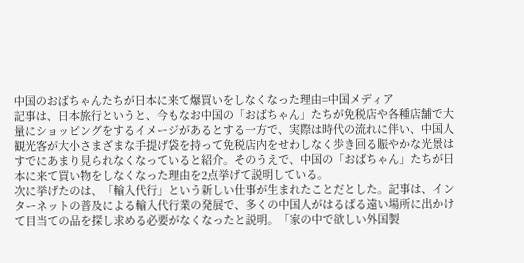中国のおばちゃんたちが日本に来て爆買いをしなくなった理由=中国メディア
記事は、日本旅行というと、今もなお中国の「おばちゃん」たちが免税店や各種店舗で大量にショッピングをするイメージがあるとする一方で、実際は時代の流れに伴い、中国人観光客が大小さまざまな手提げ袋を持って免税店内をせわしなく歩き回る賑やかな光景はすでにあまり見られなくなっていると紹介。そのうえで、中国の「おばちゃん」たちが日本に来て買い物をしなくなった理由を2点挙げて説明している。
次に挙げたのは、「輸入代行」という新しい仕事が生まれたことだとした。記事は、インターネットの普及による輸入代行業の発展で、多くの中国人がはるばる遠い場所に出かけて目当ての品を探し求める必要がなくなったと説明。「家の中で欲しい外国製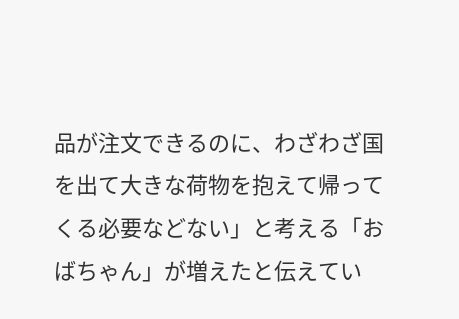品が注文できるのに、わざわざ国を出て大きな荷物を抱えて帰ってくる必要などない」と考える「おばちゃん」が増えたと伝えてい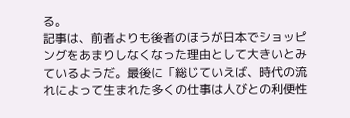る。
記事は、前者よりも後者のほうが日本でショッピングをあまりしなくなった理由として大きいとみているようだ。最後に「総じていえば、時代の流れによって生まれた多くの仕事は人びとの利便性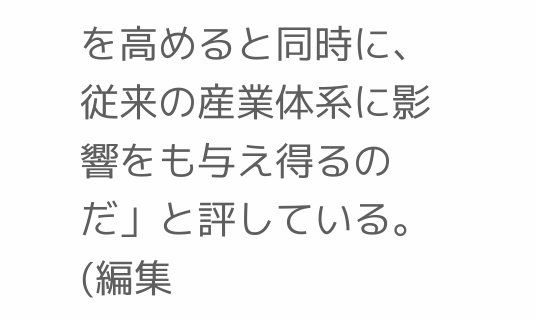を高めると同時に、従来の産業体系に影響をも与え得るのだ」と評している。(編集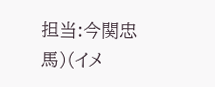担当:今関忠馬)(イメ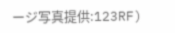ージ写真提供:123RF)